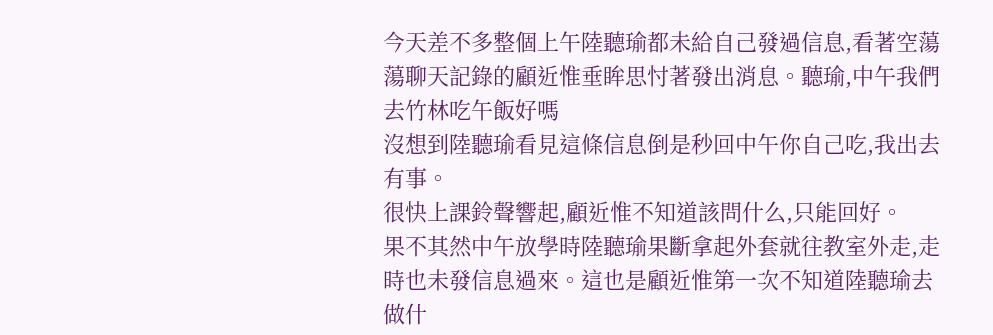今天差不多整個上午陸聽瑜都未給自己發過信息,看著空蕩蕩聊天記錄的顧近惟垂眸思忖著發出消息。聽瑜,中午我們去竹林吃午飯好嗎
沒想到陸聽瑜看見這條信息倒是秒回中午你自己吃,我出去有事。
很快上課鈴聲響起,顧近惟不知道該問什么,只能回好。
果不其然中午放學時陸聽瑜果斷拿起外套就往教室外走,走時也未發信息過來。這也是顧近惟第一次不知道陸聽瑜去做什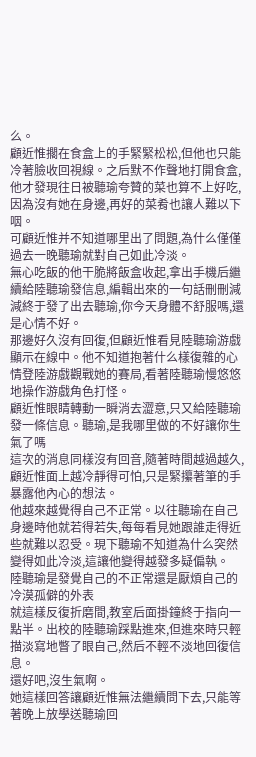么。
顧近惟擱在食盒上的手緊緊松松,但他也只能冷著臉收回視線。之后默不作聲地打開食盒,他才發現往日被聽瑜夸贊的菜也算不上好吃,因為沒有她在身邊,再好的菜肴也讓人難以下咽。
可顧近惟并不知道哪里出了問題,為什么僅僅過去一晚聽瑜就對自己如此冷淡。
無心吃飯的他干脆將飯盒收起,拿出手機后繼續給陸聽瑜發信息,編輯出來的一句話刪刪減減終于發了出去聽瑜,你今天身體不舒服嗎,還是心情不好。
那邊好久沒有回復,但顧近惟看見陸聽瑜游戲顯示在線中。他不知道抱著什么樣復雜的心情登陸游戲觀戰她的賽局,看著陸聽瑜慢悠悠地操作游戲角色打怪。
顧近惟眼睛轉動一瞬消去澀意,只又給陸聽瑜發一條信息。聽瑜,是我哪里做的不好讓你生氣了嗎
這次的消息同樣沒有回音,隨著時間越過越久,顧近惟面上越冷靜得可怕,只是緊攥著筆的手暴露他內心的想法。
他越來越覺得自己不正常。以往聽瑜在自己身邊時他就若得若失,每每看見她跟誰走得近些就難以忍受。現下聽瑜不知道為什么突然變得如此冷淡,這讓他變得越發多疑偏執。
陸聽瑜是發覺自己的不正常還是厭煩自己的冷漠孤僻的外表
就這樣反復折磨間,教室后面掛鐘終于指向一點半。出校的陸聽瑜踩點進來,但進來時只輕描淡寫地瞥了眼自己,然后不輕不淡地回復信息。
還好吧,沒生氣啊。
她這樣回答讓顧近惟無法繼續問下去,只能等著晚上放學送聽瑜回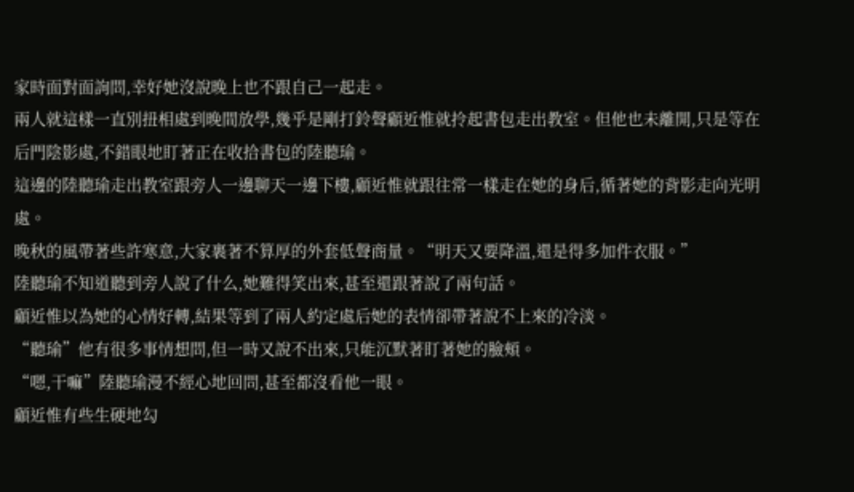家時面對面詢問,幸好她沒說晚上也不跟自己一起走。
兩人就這樣一直別扭相處到晚間放學,幾乎是剛打鈴聲顧近惟就拎起書包走出教室。但他也未離開,只是等在后門陰影處,不錯眼地盯著正在收拾書包的陸聽瑜。
這邊的陸聽瑜走出教室跟旁人一邊聊天一邊下樓,顧近惟就跟往常一樣走在她的身后,循著她的背影走向光明處。
晚秋的風帶著些許寒意,大家裹著不算厚的外套低聲商量。“明天又要降溫,還是得多加件衣服。”
陸聽瑜不知道聽到旁人說了什么,她難得笑出來,甚至還跟著說了兩句話。
顧近惟以為她的心情好轉,結果等到了兩人約定處后她的表情卻帶著說不上來的冷淡。
“聽瑜”他有很多事情想問,但一時又說不出來,只能沉默著盯著她的臉頰。
“嗯,干嘛”陸聽瑜漫不經心地回問,甚至都沒看他一眼。
顧近惟有些生硬地勾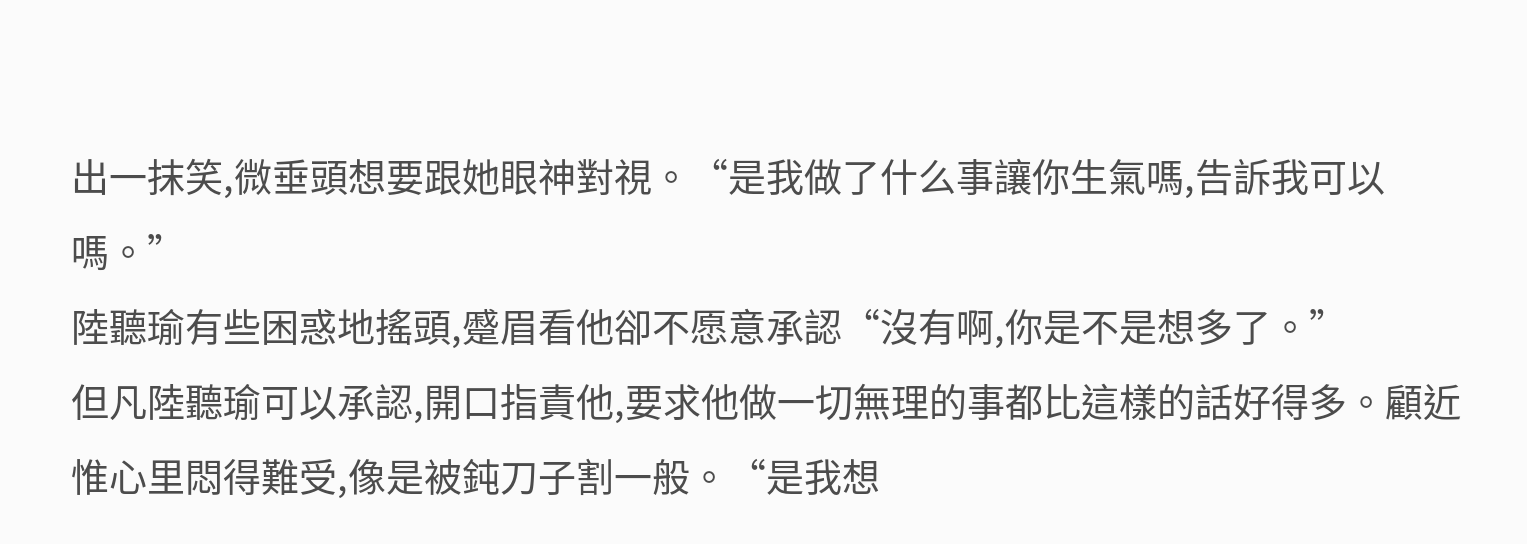出一抹笑,微垂頭想要跟她眼神對視。“是我做了什么事讓你生氣嗎,告訴我可以嗎。”
陸聽瑜有些困惑地搖頭,蹙眉看他卻不愿意承認“沒有啊,你是不是想多了。”
但凡陸聽瑜可以承認,開口指責他,要求他做一切無理的事都比這樣的話好得多。顧近惟心里悶得難受,像是被鈍刀子割一般。“是我想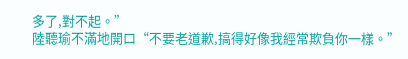多了,對不起。”
陸聽瑜不滿地開口“不要老道歉,搞得好像我經常欺負你一樣。”